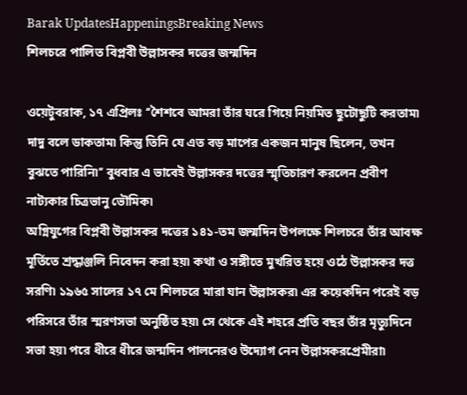Barak UpdatesHappeningsBreaking News
শিলচরে পালিত বিপ্লবী উল্লাসকর দত্তের জন্মদিন

ওয়েটুবরাক, ১৭ এপ্রিলঃ ‘‘শৈশবে আমরা তাঁর ঘরে গিয়ে নিয়মিত ছুটোছুটি করতাম৷ দাদু বলে ডাকতাম৷ কিন্তু তিনি যে এত বড় মাপের একজন মানুষ ছিলেন, তখন বুঝতে পারিনি৷’’ বুধবার এ ভাবেই উল্লাসকর দত্তের স্মৃতিচারণ করলেন প্রবীণ নাট্যকার চিত্রভানু ভৌমিক৷
অগ্নিযুগের বিপ্লবী উল্লাসকর দত্তের ১৪১-তম জন্মদিন উপলক্ষে শিলচরে তাঁর আবক্ষ মূর্তিতে শ্রদ্ধাঞ্জলি নিবেদন করা হয়৷ কথা ও সঙ্গীতে মুখরিত হয়ে ওঠে উল্লাসকর দত্ত সরণি৷ ১৯৬৫ সালের ১৭ মে শিলচরে মারা যান উল্লাসকর৷ এর কয়েকদিন পরেই বড় পরিসরে তাঁর স্মরণসভা অনুষ্ঠিত হয়৷ সে থেকে এই শহরে প্রতি বছর তাঁর মৃত্যুদিনে সভা হয়৷ পরে ধীরে ধীরে জন্মদিন পালনেরও উদ্যোগ নেন উল্লাসকরপ্রেমীরা৷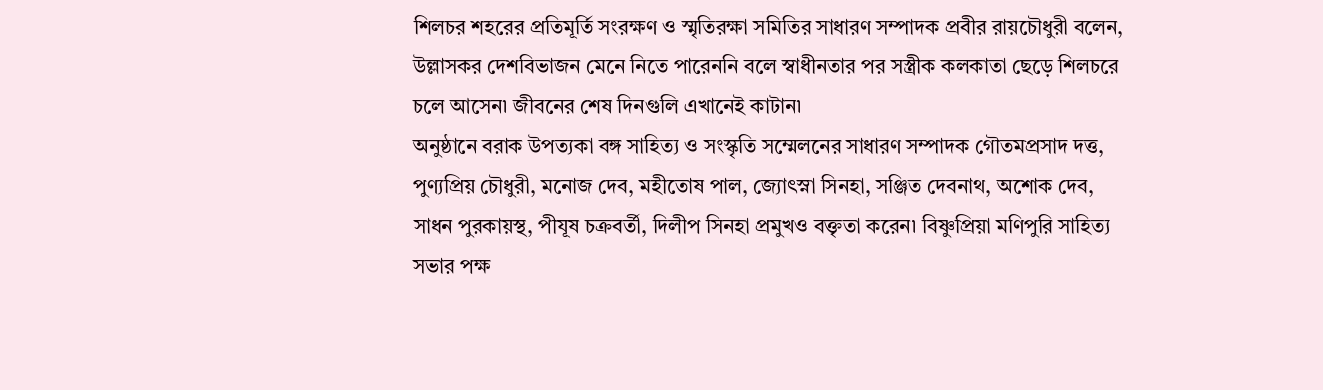শিলচর শহরের প্রতিমূর্তি সংরক্ষণ ও স্মৃতিরক্ষা সমিতির সাধারণ সম্পাদক প্রবীর রায়চৌধুরী বলেন, উল্লাসকর দেশবিভাজন মেনে নিতে পারেননি বলে স্বাধীনতার পর সস্ত্রীক কলকাতা ছেড়ে শিলচরে চলে আসেন৷ জীবনের শেষ দিনগুলি এখানেই কাটান৷
অনুষ্ঠানে বরাক উপত্যকা বঙ্গ সাহিত্য ও সংস্কৃতি সম্মেলনের সাধারণ সম্পাদক গৌতমপ্রসাদ দত্ত, পুণ্যপ্রিয় চৌধুরী, মনোজ দেব, মহীতোষ পাল, জ্যোৎস্না সিনহা, সঞ্জিত দেবনাথ, অশোক দেব, সাধন পুরকায়স্থ, পীযূষ চক্রবর্তী, দিলীপ সিনহা প্রমুখও বক্তৃতা করেন৷ বিষ্ণুপ্রিয়া মণিপুরি সাহিত্য সভার পক্ষ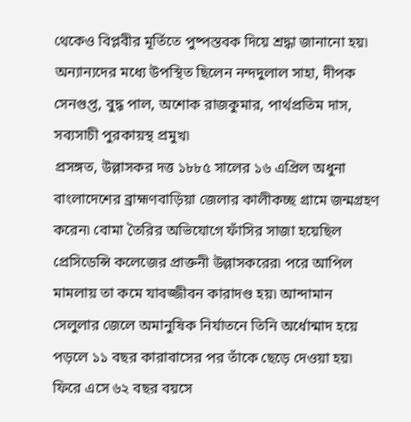থেকেও বিপ্লবীর মূর্তিতে পুষ্পস্তবক দিয়ে শ্রদ্ধা জানানো হয়৷ অন্যান্যদের মধ্যে উপস্থিত ছিলেন নন্দদুলাল সাহা, দীপক সেনগুপ্ত, বুদ্ধ পাল, অশোক রাজকুমার, পার্থপ্রতিম দাস, সব্যসাচী পুরকায়স্থ প্রমুখ৷
প্রসঙ্গত, উল্লাসকর দত্ত ১৮৮৫ সালের ১৬ এপ্রিল অধুনা বাংলাদেশের ব্রাহ্মণবাড়িয়া জেলার কালীকচ্ছ গ্রামে জন্মগ্রহণ করেন৷ বোমা তৈরির অভিযোগে ফাঁসির সাজা হয়েছিল প্রেসিডেন্সি কলেজের প্রাক্তনী উল্লাসকরের৷ পরে আপিল মামলায় তা কমে যাবজ্জীবন কারাদণ্ড হয়৷ আন্দামান সেলুলার জেলে অমানুষিক নির্যাতনে তিনি অর্ধোন্মাদ হয়ে পড়লে ১১ বছর কারাবাসের পর তাঁকে ছেড়ে দেওয়া হয়৷ ফিরে এসে ৬২ বছর বয়সে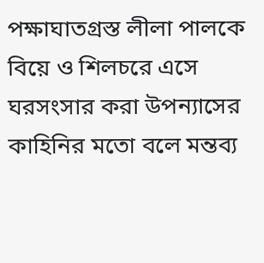পক্ষাঘাতগ্রস্ত লীলা পালকে বিয়ে ও শিলচরে এসে ঘরসংসার করা উপন্যাসের কাহিনির মতো বলে মন্তব্য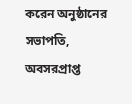করেন অনুষ্ঠানের সভাপতি, অবসরপ্রাপ্ত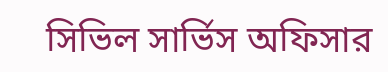সিভিল সার্ভিস অফিসার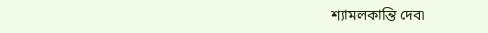শ্যামলকান্তি দেব৷